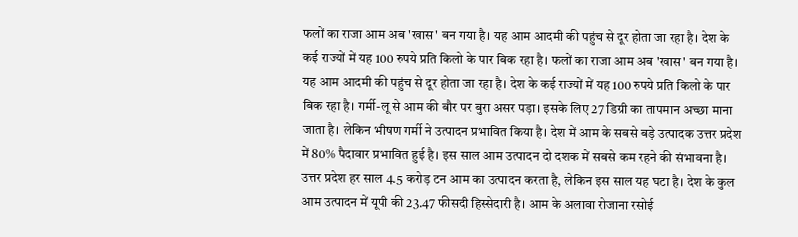फलों का राजा आम अब 'खास' बन गया है। यह आम आदमी की पहुंच से दूर होता जा रहा है। देश के कई राज्यों में यह 100 रुपये प्रति किलो के पार बिक रहा है। फलों का राजा आम अब 'खास' बन गया है। यह आम आदमी की पहुंच से दूर होता जा रहा है। देश के कई राज्यों में यह 100 रुपये प्रति किलो के पार बिक रहा है। गर्मी-लू से आम की बौर पर बुरा असर पड़ा। इसके लिए 27 डिग्री का तापमान अच्छा माना जाता है। लेकिन भीषण गर्मी ने उत्पादन प्रभावित किया है। देश में आम के सबसे बड़े उत्पादक उत्तर प्रदेश में 80% पैदावार प्रभावित हुई है। इस साल आम उत्पादन दो दशक में सबसे कम रहने की संभावना है। उत्तर प्रदेश हर साल 4.5 करोड़ टन आम का उत्पादन करता है, लेकिन इस साल यह घटा है। देश के कुल आम उत्पादन में यूपी की 23.47 फीसदी हिस्सेदारी है। आम के अलावा रोजाना रसोई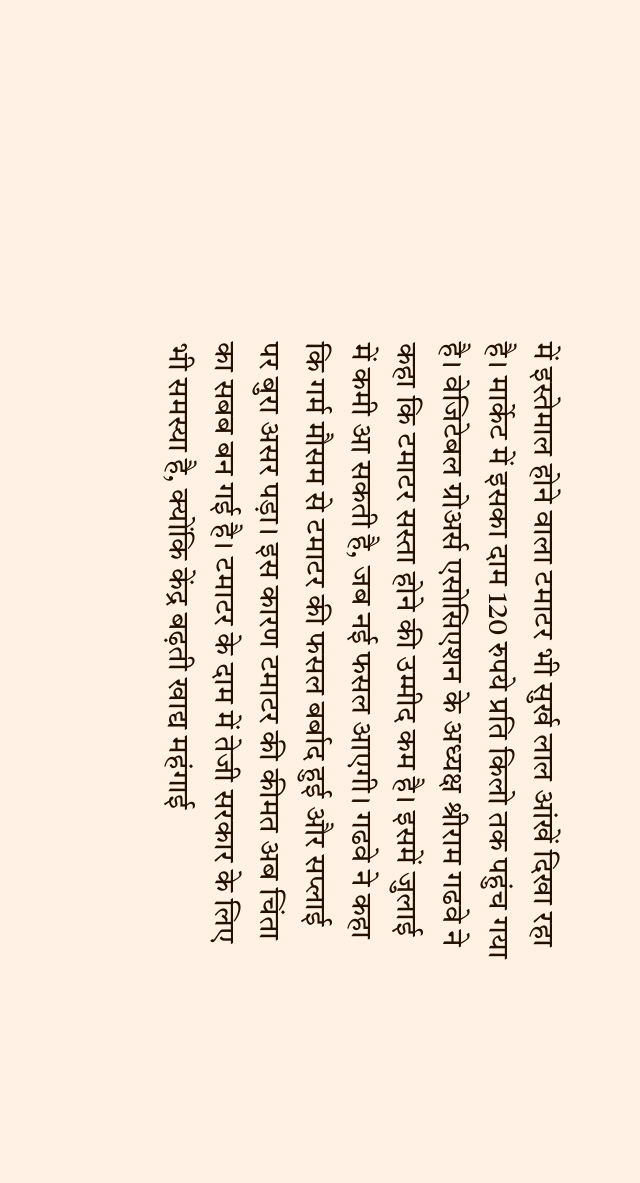में इस्तेमाल होने वाला टमाटर भी सुर्ख लाल आंखें दिखा रहा है। मार्केट में इसका दाम 120 रुपये प्रति किलो तक पहुंच गया है। वेजिटेबल ग्रोअर्स एसोसिएशन के अध्यक्ष श्रीराम गढवे ने कहा कि टमाटर सस्ता होने की उम्मीद कम है। इसमें जुलाई में कमी आ सकती है, जब नई फसल आएगी। गढवे ने कहा कि गर्म मौसम से टमाटर की फसल बर्बाद हुई और सप्लाई पर बुरा असर पड़ा। इस कारण टमाटर की कीमत अब चिंता का सबब बन गई है। टमाटर के दाम में तेजी सरकार के लिए भी समस्या है, क्योंकि केंद्र बढ़ती खाद्य महंगाई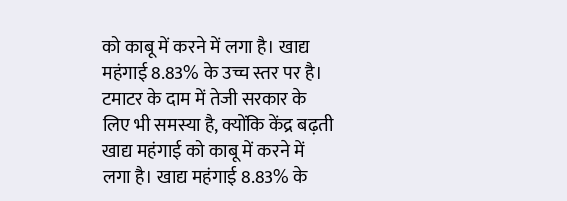को काबू में करने में लगा है। खाद्य महंगाई 8.83% के उच्च स्तर पर है। टमाटर के दाम में तेजी सरकार के लिए भी समस्या है, क्योंकि केंद्र बढ़ती खाद्य महंगाई को काबू में करने में लगा है। खाद्य महंगाई 8.83% के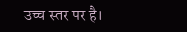उच्च स्तर पर है।